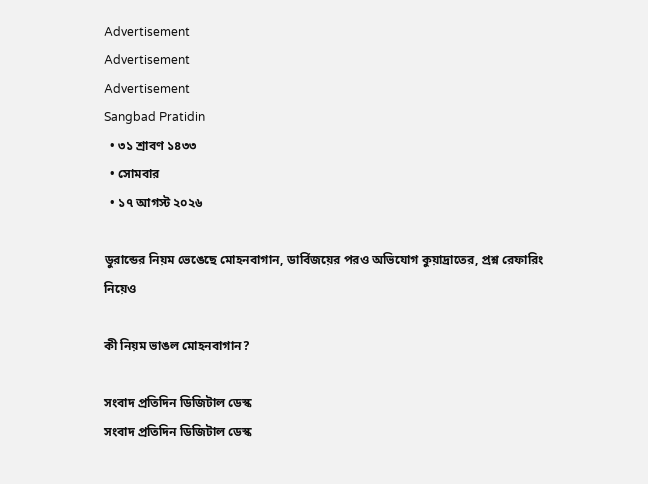Advertisement
Advertisement
Advertisement
Sangbad Pratidin
  • ৩১ শ্রাবণ ১৪৩৩
  • সোমবার
  • ১৭ আগস্ট ২০২৬

ডুরান্ডের নিয়ম ভেঙেছে মোহনবাগান, ডার্বিজয়ের পরও অভিযোগ কুয়াদ্রাতের, প্রশ্ন রেফারিং নিয়েও

কী নিয়ম ভাঙল মোহনবাগান?

সংবাদ প্রতিদিন ডিজিটাল ডেস্ক
সংবাদ প্রতিদিন ডিজিটাল ডেস্ক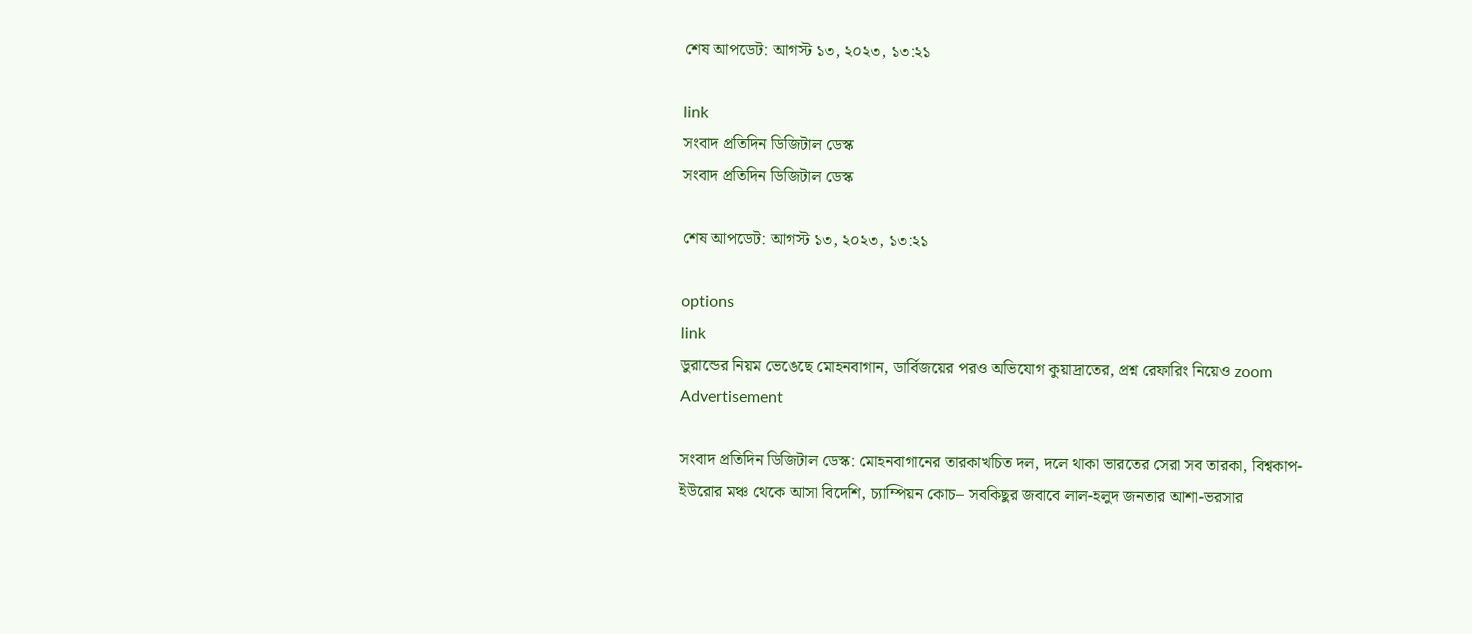শেষ আপডেট: আগস্ট ১৩, ২০২৩, ১৩:২১

link
সংবাদ প্রতিদিন ডিজিটাল ডেস্ক
সংবাদ প্রতিদিন ডিজিটাল ডেস্ক

শেষ আপডেট: আগস্ট ১৩, ২০২৩, ১৩:২১

options
link
ডুরান্ডের নিয়ম ভেঙেছে মোহনবাগান, ডার্বিজয়ের পরও অভিযোগ কুয়াদ্রাতের, প্রশ্ন রেফারিং নিয়েও zoom
Advertisement

সংবাদ প্রতিদিন ডিজিটাল ডেস্ক: মোহনবাগানের তারকাখচিত দল, দলে থাকা ভারতের সেরা সব তারকা, বিশ্বকাপ-ইউরোর মঞ্চ থেকে আসা বিদেশি, চ্যাম্পিয়ন কোচ– সবকিছুর জবাবে লাল-হলুদ জনতার আশা-ভরসার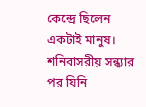কেন্দ্রে ছিলেন একটাই মানুষ। শনিবাসরীয় সন্ধ্যার পর যিনি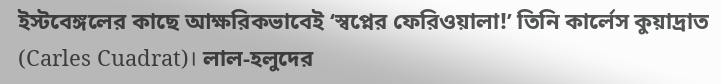ইস্টবেঙ্গলের কাছে আক্ষরিকভাবেই ‘স্বপ্নের ফেরিওয়ালা!’ তিনি কার্লেস কুয়াদ্রাত (Carles Cuadrat)। লাল-হলুদের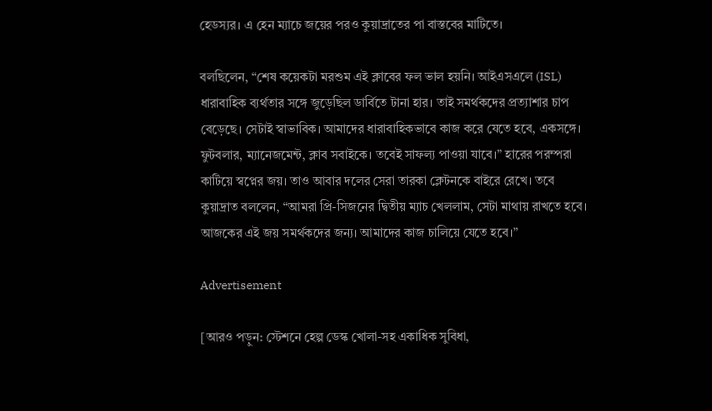হেডস্যর। এ হেন ম্যাচে জয়ের পরও কুয়াদ্রাতের পা বাস্তবের মাটিতে।

বলছিলেন, “শেষ কয়েকটা মরশুম এই ক্লাবের ফল ভাল হয়নি। আইএসএলে (ISL) ধারাবাহিক ব্যর্থতার সঙ্গে জুড়েছিল ডার্বিতে টানা হার। তাই সমর্থকদের প্রত্যাশার চাপ বেড়েছে। সেটাই স্বাভাবিক। আমাদের ধারাবাহিকভাবে কাজ করে যেতে হবে, একসঙ্গে। ফুটবলার, ম্যানেজমেন্ট, ক্লাব সবাইকে। তবেই সাফল্য পাওয়া যাবে।” হারের পরম্পরা কাটিয়ে স্বপ্নের জয়। তাও আবার দলের সেরা তারকা ক্লেটনকে বাইরে রেখে। তবে কুয়াদ্রাত বললেন, “আমরা প্রি-সিজনের দ্বিতীয় ম্যাচ খেললাম, সেটা মাথায় রাখতে হবে। আজকের এই জয় সমর্থকদের জন্য। আমাদের কাজ চালিয়ে যেতে হবে।”

Advertisement

[আরও পড়ুন: স্টেশনে হেল্প ডেস্ক খোলা-সহ একাধিক সুবিধা,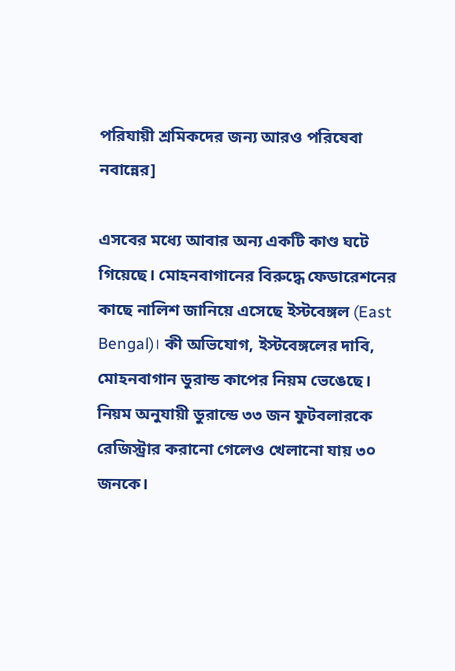পরিযায়ী শ্রমিকদের জন্য আরও পরিষেবা নবান্নের]

এসবের মধ্যে আবার অন্য একটি কাণ্ড ঘটে গিয়েছে। মোহনবাগানের বিরুদ্ধে ফেডারেশনের কাছে নালিশ জানিয়ে এসেছে ইস্টবেঙ্গল (East Bengal)। কী অভিযোগ, ইস্টবেঙ্গলের দাবি, মোহনবাগান ডুরান্ড কাপের নিয়ম ভেঙেছে। নিয়ম অনুযায়ী ডুরান্ডে ৩৩ জন ফুটবলারকে রেজিস্ট্রার করানো গেলেও খেলানো যায় ৩০ জনকে।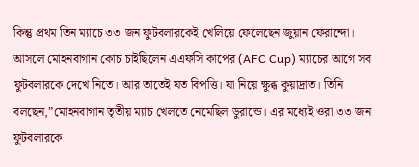কিন্তু প্রথম তিন ম্যাচে ৩৩ জন ফুটবলারকেই খেলিয়ে ফেলেছেন জুয়ান ফেরান্দো। আসলে মোহনবাগান কোচ চাইছিলেন এএফসি কাপের (AFC Cup) ম্যাচের আগে সব ফুটবলারকে দেখে নিতে। আর তাতেই যত বিপত্তি। যা নিয়ে ক্ষুব্ধ কুয়াদ্রাত। তিনি বলছেন,”মোহনবাগান তৃতীয় ম্যাচ খেলতে নেমেছিল ডুরান্ডে। এর মধ্যেই ওরা ৩৩ জন ফুটবলারকে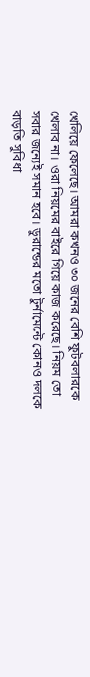খেলিয়ে ফেলেছে। আমরা কখনও ৩০ জনের বেশি ফুটবলারকে খেলাব না। ওরা নিয়মের বাইরে গিয়ে কাজ করেছে। নিয়ম তো সবার জন্যেই সমান হবে। ডুরান্ডের মতো টুর্নামেন্টে কোনও দলকে বাড়তি সুবিধা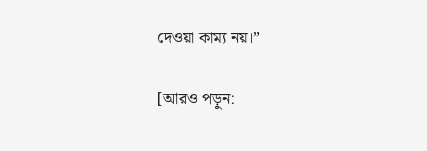দেওয়া কাম্য নয়।”

[আরও পড়ুন: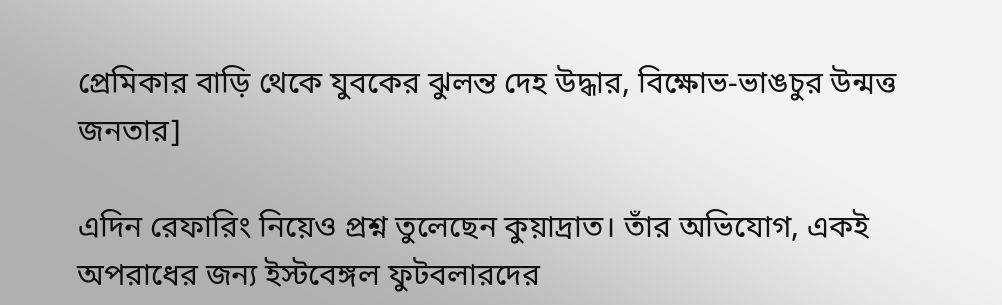প্রেমিকার বাড়ি থেকে যুবকের ঝুলন্ত দেহ উদ্ধার, বিক্ষোভ-ভাঙচুর উন্মত্ত জনতার]

এদিন রেফারিং নিয়েও প্রশ্ন তুলেছেন কুয়াদ্রাত। তাঁর অভিযোগ, একই অপরাধের জন্য ইস্টবেঙ্গল ফুটবলারদের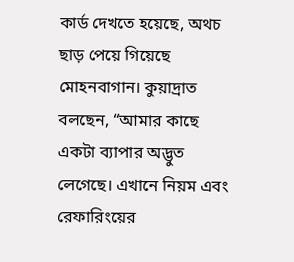কার্ড দেখতে হয়েছে, অথচ ছাড় পেয়ে গিয়েছে মোহনবাগান। কুয়াদ্রাত বলছেন, “আমার কাছে একটা ব্যাপার অদ্ভুত লেগেছে। এখানে নিয়ম এবং রেফারিংয়ের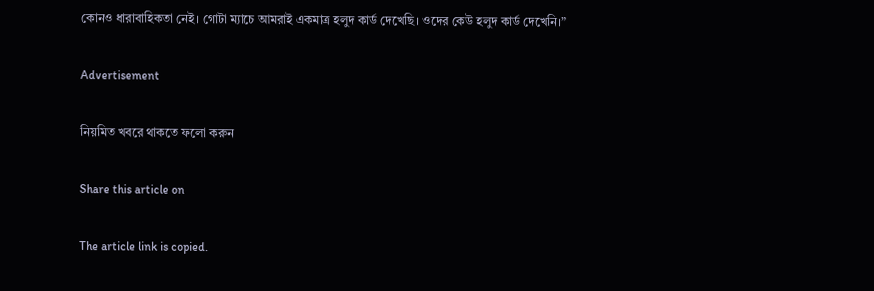কোনও ধারাবাহিকতা নেই। গোটা ম্যাচে আমরাই একমাত্র হলুদ কার্ড দেখেছি। ওদের কেউ হলুদ কার্ড দেখেনি।”

Advertisement

নিয়মিত খবরে থাকতে ফলো করুন

Share this article on

The article link is copied.